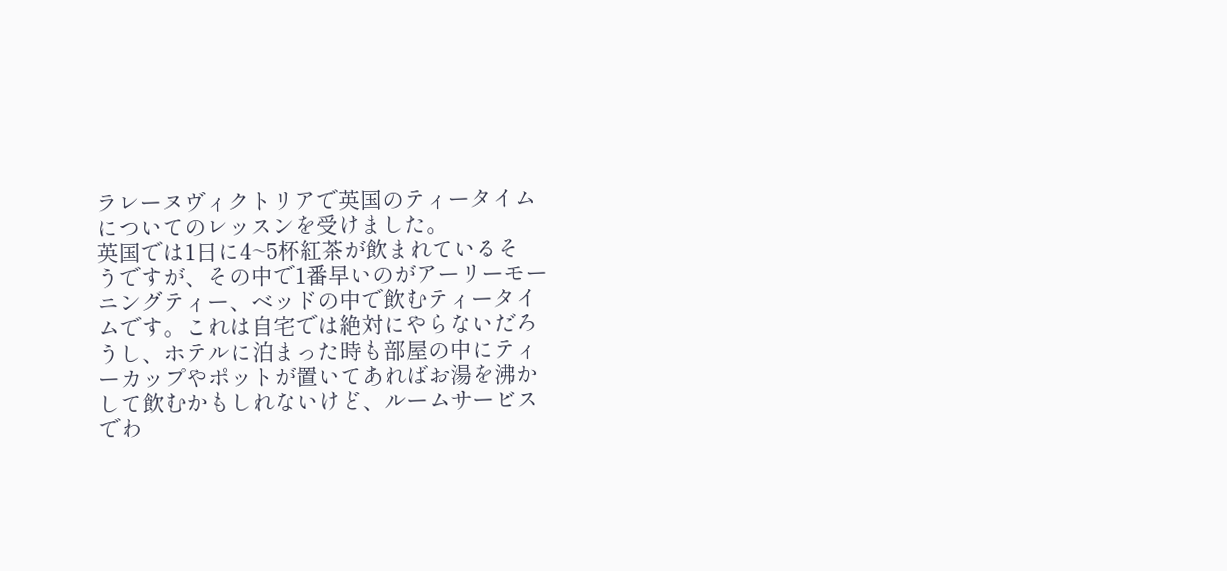ラレーヌヴィクトリアで英国のティータイム
についてのレッスンを受けました。
英国では1日に4~5杯紅茶が飲まれているそ
うですが、その中で1番早いのがアーリーモー
ニングティー、ベッドの中で飲むティータイ
ムです。これは自宅では絶対にやらないだろ
うし、ホテルに泊まった時も部屋の中にティ
ーカップやポットが置いてあればお湯を沸か
して飲むかもしれないけど、ルームサービス
でわ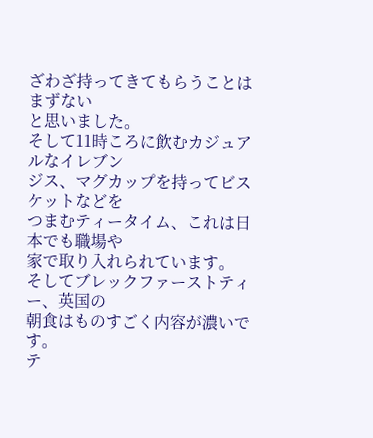ざわざ持ってきてもらうことはまずない
と思いました。
そして11時ころに飲むカジュアルなイレブン
ジス、マグカップを持ってビスケットなどを
つまむティータイム、これは日本でも職場や
家で取り入れられています。
そしてブレックファーストティー、英国の
朝食はものすごく内容が濃いです。
テ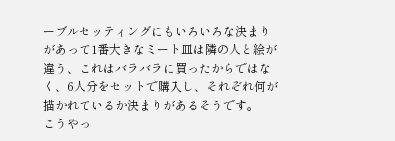ーブルセッティングにもいろいろな決まり
があって1番大きなミート皿は隣の人と絵が
違う、これはバラバラに買ったからではな
く、6人分をセットで購入し、それぞれ何が
描かれているか決まりがあるそうです。
こうやっ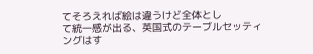てそろえれば絵は違うけど全体とし
て統一感が出る、英国式のテーブルセッティ
ングはす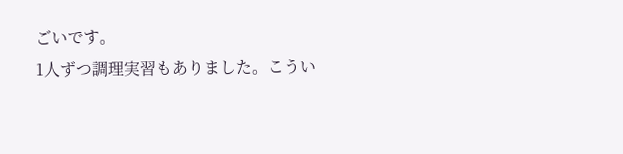ごいです。
1人ずつ調理実習もありました。こうい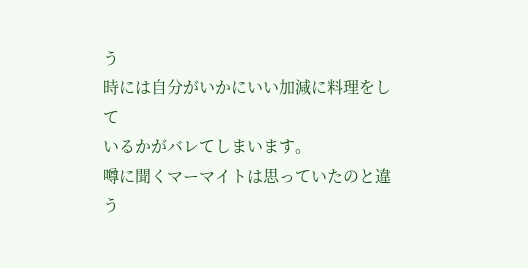う
時には自分がいかにいい加減に料理をして
いるかがバレてしまいます。
噂に聞くマーマイトは思っていたのと違う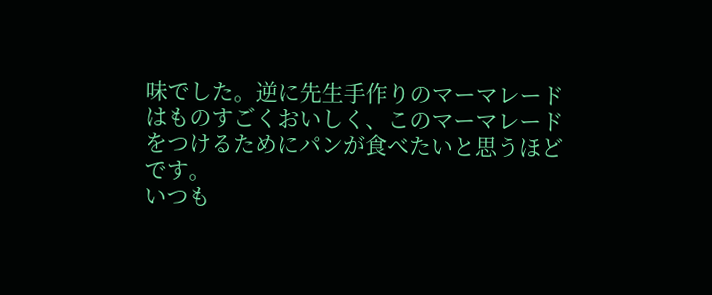味でした。逆に先生手作りのマーマレード
はものすごくおいしく、このマーマレード
をつけるためにパンが食べたいと思うほど
です。
いつも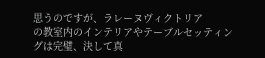思うのですが、ラレーヌヴィクトリア
の教室内のインテリアやテーブルセッティン
グは完璧、決して真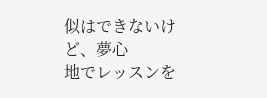似はできないけど、夢心
地でレッスンを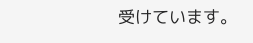受けています。